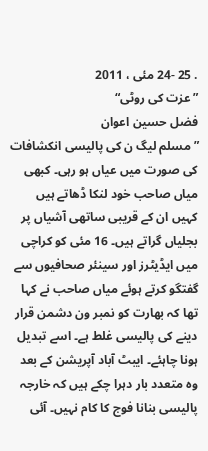. 25 -24 مئی ، 2011
”عزت کی روٹی“
فضل حسین اعوان
”مسلم لیگ ن کی پالیسی انکشافات کی صورت میں عیاں ہو رہی۔ کبھی میاں صاحب خود لنکا ڈھاتے ہیں کہیں ان کے قریبی ساتھی آشیاں پر بجلیاں گراتے ہیں۔ 16 مئی کو کراچی میں ایڈیٹرز اور سینئر صحافیوں سے گفتگو کرتے ہوئے میاں صاحب نے کہا تھا کہ بھارت کو نمبر ون دشمن قرار دینے کی پالیسی غلط ہے۔ اسے تبدیل ہونا چاہئے۔ ایبٹ آباد آپریشن کے بعد وہ متعدد بار دہرا چکے ہیں کہ خارجہ پالیسی بنانا فوج کا کام نہیں۔ آئی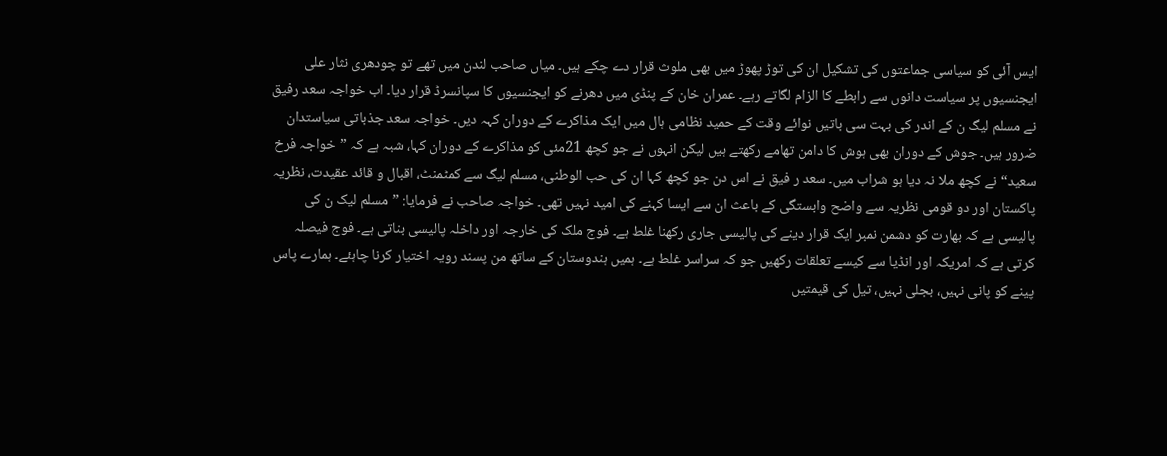ایس آئی کو سیاسی جماعتوں کی تشکیل ان کی توڑ پھوڑ میں بھی ملوث قرار دے چکے ہیں۔ میاں صاحب لندن میں تھے تو چودھری نثار علی ایجنسیوں پر سیاست دانوں سے رابطے کا الزام لگاتے رہے۔ عمران خان کے پنڈی میں دھرنے کو ایجنسیوں کا سپانسرڈ قرار دیا۔ اب خواجہ سعد رفیق نے مسلم لیگ ن کے اندر کی بہت سی باتیں نوائے وقت کے حمید نظامی ہال میں ایک مذاکرے کے دوران کہہ دیں۔ خواجہ سعد جذباتی سیاستدان ضرور ہیں۔ جوش کے دوران بھی ہوش کا دامن تھامے رکھتے ہیں لیکن انہوں نے جو کچھ 21مئی کو مذاکرے کے دوران کہا، شبہ ہے کہ ”خواجہ فرخ سعید“ نے کچھ ملا نہ دیا ہو شراب میں۔ سعد ر فیق نے اس دن جو کچھ کہا ان کی حب الوطنی، مسلم لیگ سے کمٹمنٹ، اقبال و قائد عقیدت، نظریہ پاکستان اور دو قومی نظریہ سے واضح وابستگی کے باعث ان سے ایسا کہنے کی امید نہیں تھی۔ خواجہ صاحب نے فرمایا: ”مسلم لیک ن کی پالیسی ہے کہ بھارت کو دشمن نمبر ایک قرار دینے کی پالیسی جاری رکھنا غلط ہے۔ فوج ملک کی خارجہ اور داخلہ پالیسی بناتی ہے۔ فوج فیصلہ کرتی ہے کہ امریکہ اور انڈیا سے کیسے تعلقات رکھیں جو کہ سراسر غلط ہے۔ ہمیں ہندوستان کے ساتھ من پسند رویہ اختیار کرنا چاہئے۔ ہمارے پاس پینے کو پانی نہیں، بجلی نہیں، تیل کی قیمتیں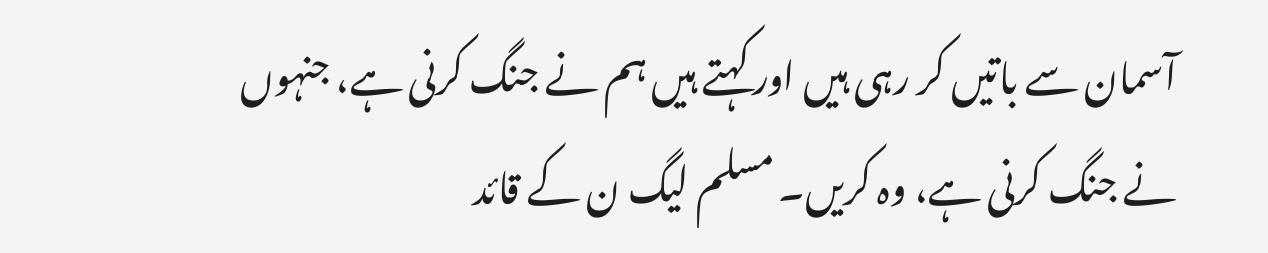آسمان سے باتیں کر رہی ہیں اور کہتے ہیں ہم نے جنگ کرنی ہے، جنہوں نے جنگ کرنی ہے، وہ کریں۔ مسلم لیگ ن کے قائد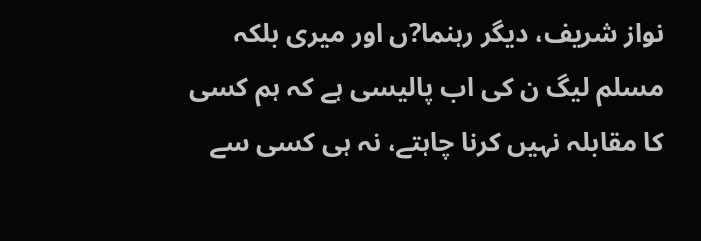نواز شریف، دیگر رہنما?ں اور میری بلکہ مسلم لیگ ن کی اب پالیسی ہے کہ ہم کسی کا مقابلہ نہیں کرنا چاہتے، نہ ہی کسی سے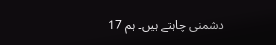دشمنی چاہتے ہیں۔ ہم 17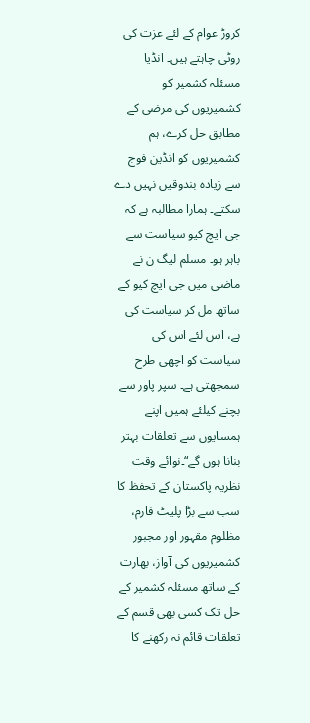کروڑ عوام کے لئے عزت کی روٹی چاہتے ہیں۔ انڈیا مسئلہ کشمیر کو کشمیریوں کی مرضی کے مطابق حل کرے، ہم کشمیریوں کو انڈین فوج سے زیادہ بندوقیں نہیں دے سکتے۔ ہمارا مطالبہ ہے کہ جی ایچ کیو سیاست سے باہر ہو۔ مسلم لیگ ن نے ماضی میں جی ایچ کیو کے ساتھ مل کر سیاست کی ہے، اس لئے اس کی سیاست کو اچھی طرح سمجھتی ہے۔ سپر پاور سے بچنے کیلئے ہمیں اپنے ہمسایوں سے تعلقات بہتر بنانا ہوں گے“۔نوائے وقت نظریہ پاکستان کے تحفظ کا سب سے بڑا پلیٹ فارم، مظلوم مقہور اور مجبور کشمیریوں کی آواز، بھارت کے ساتھ مسئلہ کشمیر کے حل تک کسی بھی قسم کے تعلقات قائم نہ رکھنے کا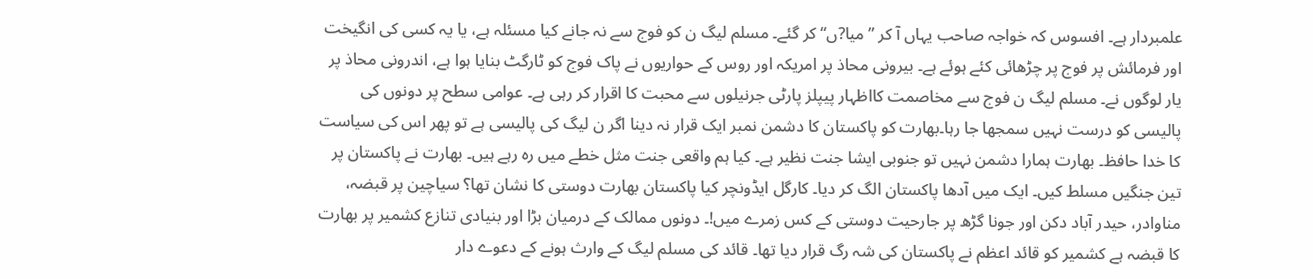علمبردار ہے۔ افسوس کہ خواجہ صاحب یہاں آ کر ”میا?ں“ کر گئے۔ مسلم لیگ ن کو فوج سے نہ جانے کیا مسئلہ ہے، یا یہ کسی کی انگیخت اور فرمائش پر فوج پر چڑھائی کئے ہوئے ہے۔ بیرونی محاذ پر امریکہ اور روس کے حواریوں نے پاک فوج کو ٹارگٹ بنایا ہوا ہے، اندرونی محاذ پر یار لوگوں نے۔ مسلم لیگ ن فوج سے مخاصمت کااظہار پیپلز پارٹی جرنیلوں سے محبت کا اقرار کر رہی ہے۔ عوامی سطح پر دونوں کی پالیسی کو درست نہیں سمجھا جا رہا۔بھارت کو پاکستان کا دشمن نمبر ایک قرار نہ دینا اگر ن لیگ کی پالیسی ہے تو پھر اس کی سیاست کا خدا حافظ۔ بھارت ہمارا دشمن نہیں تو جنوبی ایشا جنت نظیر ہے۔ کیا ہم واقعی جنت مثل خطے میں رہ رہے ہیں۔ بھارت نے پاکستان پر تین جنگیں مسلط کیں۔ ایک میں آدھا پاکستان الگ کر دیا۔ کارگل ایڈونچر کیا پاکستان بھارت دوستی کا نشان تھا؟ سیاچین پر قبضہ، مناوادر، حیدر آباد دکن اور جونا گڑھ پر جارحیت دوستی کے کس زمرے میں!۔ دونوں ممالک کے درمیان بڑا اور بنیادی تنازع کشمیر پر بھارت کا قبضہ ہے کشمیر کو قائد اعظم نے پاکستان کی شہ رگ قرار دیا تھا۔ قائد کی مسلم لیگ کے وارث ہونے کے دعوے دار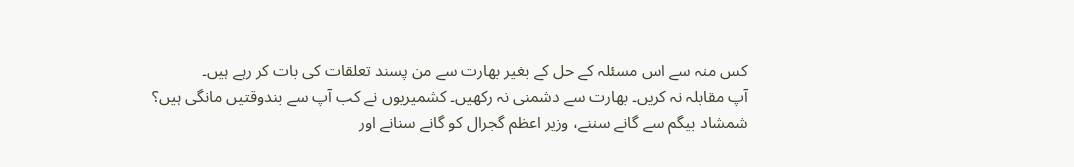کس منہ سے اس مسئلہ کے حل کے بغیر بھارت سے من پسند تعلقات کی بات کر رہے ہیں۔
آپ مقابلہ نہ کریں۔ بھارت سے دشمنی نہ رکھیں۔ کشمیریوں نے کب آپ سے بندوقتیں مانگی ہیں؟
شمشاد بیگم سے گانے سننے، وزیر اعظم گجرال کو گانے سنانے اور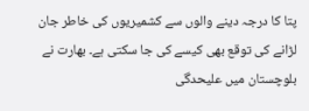پتا کا درجہ دینے والوں سے کشمیریوں کی خاطر جان لڑانے کی توقع بھی کیسے کی جا سکتی ہے۔ بھارت نے بلوچستان میں علیحدگی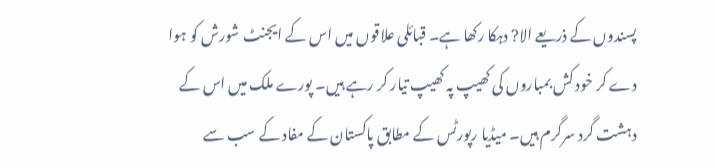پسندوں کے ذریعے الا? دہکا رکھا ہے۔ قبائلی علاقوں میں اس کے ایجنٹ شورش کو ہوا دے کر خود کش بمباروں کی کھیپ پہ کھیپ تیار کر رہے ہیں۔ پورے ملک میں اس کے دہشت گرد سرگرم ہیں۔ میڈیا رپورٹس کے مطابق پاکستان کے مفاد کے سب سے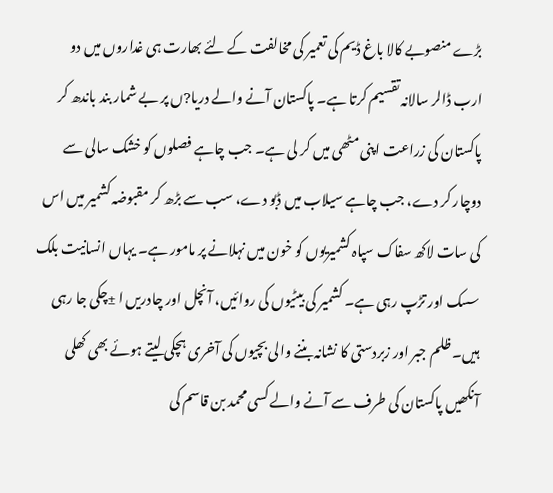بڑے منصوبے کالا باغ ڈیم کی تعمیر کی مخالفت کے لئے بھارت ہی غداروں میں دو ارب ڈالر سالانہ تقسیم کرتا ہے۔ پاکستان آنے والے دریا?ں پر بے شمار بند باندھ کر پاکستان کی زراعت اپنی مٹھی میں کر لی ہے۔ جب چاہے فصلوں کو خشک سالی سے دوچار کر دے، جب چاہے سیلاب میں ڈبو دے، سب سے بڑھ کر مقبوضہ کشمیر میں اس کی سات لاکھ سفاک سپاہ کشمیریوں کو خون میں نہلانے پر مامور ہے۔ یہاں انسانیت بلک سسک اور تڑپ رہی ہے۔ کشمیر کی بیٹیوں کی روائیں، آنچل اور چادریں ا ±چکی جا رہی ہیں۔ ظلم جبر اور زبردستی کا نشانہ بننے والی بچیوں کی آخری ہچکی لیتے ہوئے بھی کھلی آنکھیں پاکستان کی طرف سے آنے والے کسی محمد بن قاسم کی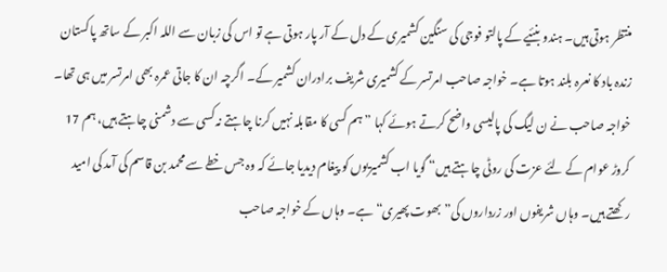منتظر ہوتی ہیں۔ ہندو بنئیے کے پالتو فوجی کی سنگین کشمیری کے دل کے آر پار ہوتی ہے تو اس کی زبان سے اللہ اکبر کے ساتھ پاکستان زندہ باد کا نعرہ بلند ہوتا ہے۔ خواجہ صاحب امرتسر کے کشمیری شریف برادران کشمیر کے۔ اگرچہ ان کا جاتی عمرہ بھی امرتسر میں ہی تھا۔ خواجہ صاحب نے ن لیگ کی پالیسی واضح کرتے ہوئے کہا ”ہم کسی کا مقابلہ نہیں کرنا چاہتے نہ کسی سے دشمنی چاہتے ہیں، ہم 17 کروڑ عوام کے لئے عزت کی روٹی چاہتے ہیں“ گویا اب کشمیریوں کو پیغام دیدیا جائے کہ وہ جس خطے سے محمد بن قاسم کی آمد کی امید رکھتے ہیں۔ وہاں شریفوں اور زرداروں کی” بھوت پھیری“ ہے۔ وہاں کے خواجہ صاحب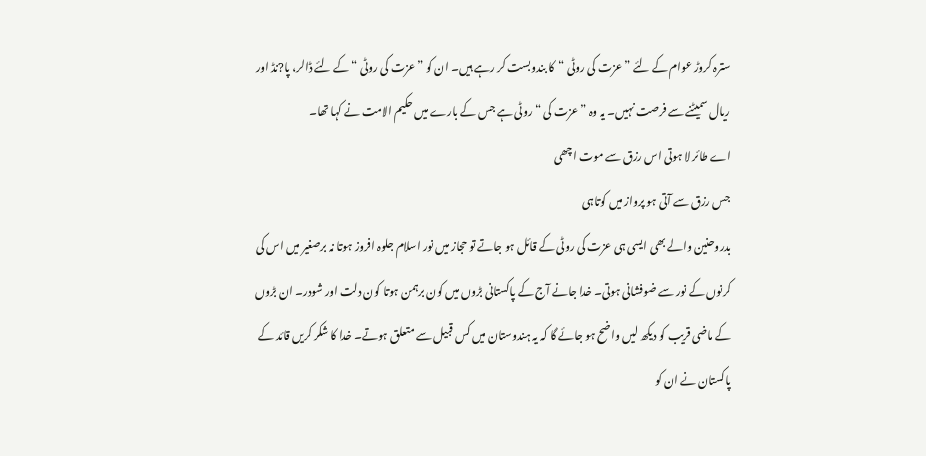سترہ کروڑ عوام کے لئے ”عزت کی روٹی “کا بندوبست کر رہے ہیں۔ ان کو ”عزت کی روٹی “کے لئے ڈالر، پا?نڈ اور ریال سمیٹنے سے فرصت نہیں۔ یہ وہ ”عزت کی “ روٹی ہے جس کے بارے میں حکیم الامت نے کہا تھا۔
اے طائر لا ہوتی اس رزق سے موت اچھی
جس رزق سے آتی ہو پرواز میں کوتاہی
بدروحنین والے بھی ایسی ہی عزت کی روٹی کے قائل ہو جاتے تو حجاز میں نور اسلام جلوہ افروز ہوتا نہ برصغیر میں اس کی کرنوں کے نور سے ضوفشانی ہوتی۔ خدا جانے آج کے پاکستانی بڑوں میں کون برہمن ہوتا کون دلت اور شودر۔ ان بڑوں کے ماضی قریب کو دیکھ لیں واضح ہو جائے گا کہ یہ ہندوستان میں کس قبیل سے متعلق ہوتے۔ خدا کا شکر کریں قائد کے پاکستان نے ان کو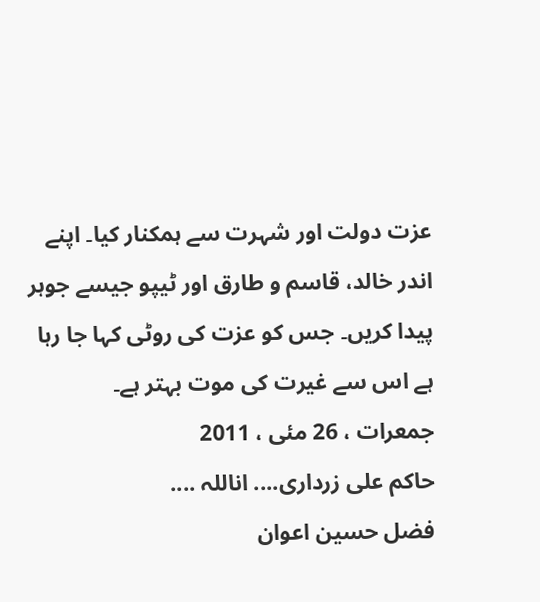عزت دولت اور شہرت سے ہمکنار کیا۔ اپنے اندر خالد، قاسم و طارق اور ٹیپو جیسے جوہر پیدا کریں۔ جس کو عزت کی روٹی کہا جا رہا ہے اس سے غیرت کی موت بہتر ہے۔
جمعرات ، 26 مئی ، 2011
حاکم علی زرداری.... اناللہ ....
فضل حسین اعوان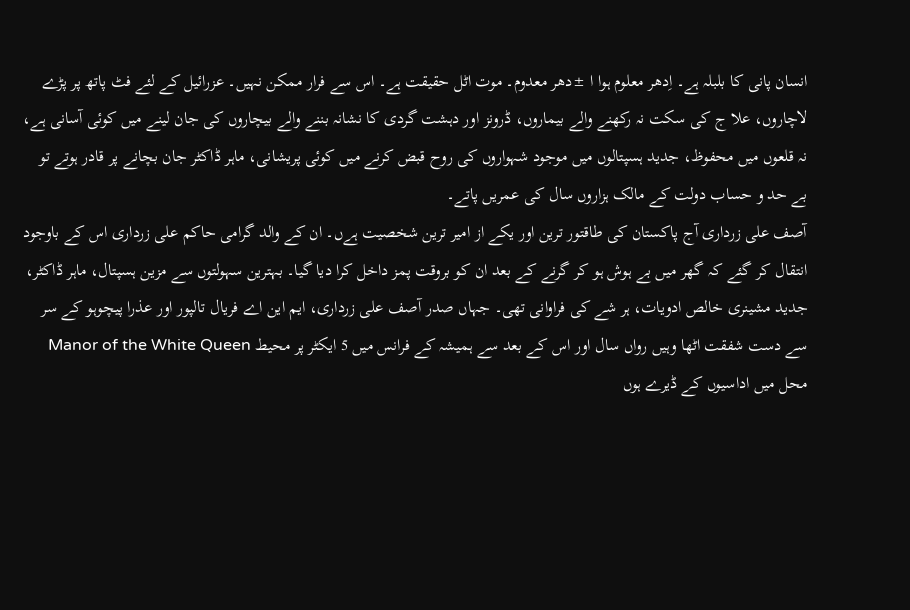انسان پانی کا بلبلہ ہے۔ اِدھر معلوم ہوا ا ±دھر معدوم۔ موت اٹل حقیقت ہے۔ اس سے فرار ممکن نہیں۔ عزرائیل کے لئے فٹ پاتھ پر پڑے لاچاروں، علا ج کی سکت نہ رکھنے والے بیماروں، ڈرونز اور دہشت گردی کا نشانہ بننے والے بیچاروں کی جان لینے میں کوئی آسانی ہے، نہ قلعوں میں محفوظ، جدید ہسپتالوں میں موجود شہواروں کی روح قبض کرنے میں کوئی پریشانی، ماہر ڈاکٹر جان بچانے پر قادر ہوتے تو بے حد و حساب دولت کے مالک ہزاروں سال کی عمریں پاتے۔
آصف علی زرداری آج پاکستان کی طاقتور ترین اور یکے از امیر ترین شخصیت ہےں۔ ان کے والد گرامی حاکم علی زرداری اس کے باوجود انتقال کر گئے کہ گھر میں بے ہوش ہو کر گرنے کے بعد ان کو بروقت پمز داخل کرا دیا گیا۔ بہترین سہولتوں سے مزین ہسپتال، ماہر ڈاکٹر، جدید مشینری خالص ادویات، ہر شے کی فراوانی تھی۔ جہاں صدر آصف علی زرداری، ایم این اے فریال تالپور اور عذرا پیچوہو کے سر سے دست شفقت اٹھا وہیں رواں سال اور اس کے بعد سے ہمیشہ کے فرانس میں 5 ایکٹر پر محیط Manor of the White Queen محل میں اداسیوں کے ڈیرے ہوں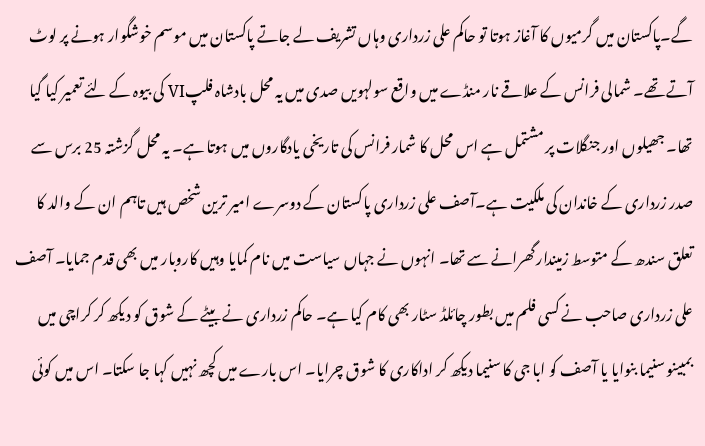گے۔پاکستان میں گرمیوں کا آغاز ہوتا تو حاکم علی زرداری وہاں تشریف لے جاتے پاکستان میں موسم خوشگوار ہونے پر لوٹ آتے تھے۔ شمالی فرانس کے علاقے نار منڈے میں واقع سولہویں صدی میں یہ محل بادشاہ فلپVI کی بیوہ کے لئے تعمیر کیا گیا تھا۔ جھیلوں اور جنگلات پر مشتمل ہے اس محل کا شمار فرانس کی تاریخی یادگاروں میں ہوتا ہے۔ یہ محل گزشتہ 25 برس سے صدر زرداری کے خاندان کی ملکیت ہے۔آصف علی زرداری پاکستان کے دوسرے امیر ترین شخص ہیں تاہم ان کے والد کا تعلق سندھ کے متوسط زمیندار گھرانے سے تھا۔ انہوں نے جہاں سیاست میں نام کمایا وہیں کاروبار میں بھی قدم جمایا۔ آصف علی زرداری صاحب نے کسی فلم میں بطور چائلڈ سٹار بھی کام کیا ہے۔ حاکم زرداری نے بیٹے کے شوق کو دیکھ کر کراچی میں بمبینو سنیما بنوایا یا آصف کو ابا جی کا سنیما دیکھ کر اداکاری کا شوق چرایا۔ اس بارے میں کچھ نہیں کہا جا سکتا۔ اس میں کوئی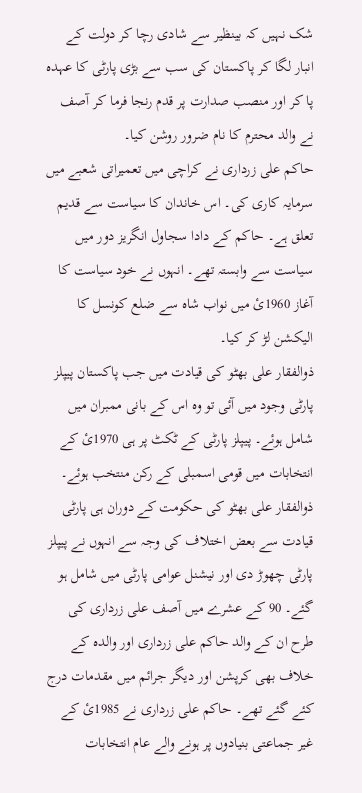شک نہیں کہ بینظیر سے شادی رچا کر دولت کے انبار لگا کر پاکستان کی سب سے بڑی پارٹی کا عہدہ پا کر اور منصب صدارت پر قدم رنجا فرما کر آصف نے والد محترم کا نام ضرور روشن کیا۔
حاکم علی زرداری نے کراچی میں تعمیراتی شعبے میں سرمایہ کاری کی۔ اس خاندان کا سیاست سے قدیم تعلق ہے۔ حاکم کے دادا سجاول انگریز دور میں سیاست سے وابستہ تھے۔ انہوں نے خود سیاست کا آغاز 1960ئ میں نواب شاہ سے ضلع کونسل کا الیکشن لڑ کر کیا۔
ذوالفقار علی بھٹو کی قیادت میں جب پاکستان پیپلز پارٹی وجود میں آئی تو وہ اس کے بانی ممبران میں شامل ہوئے۔ پیپلز پارٹی کے ٹکٹ پر ہی 1970ئ کے انتخابات میں قومی اسمبلی کے رکن منتخب ہوئے۔ ذوالفقار علی بھٹو کی حکومت کے دوران ہی پارٹی قیادت سے بعض اختلاف کی وجہ سے انہوں نے پیپلز پارٹی چھوڑ دی اور نیشنل عوامی پارٹی میں شامل ہو گئے۔ 90 کے عشرے میں آصف علی زرداری کی طرح ان کے والد حاکم علی زرداری اور والدہ کے خلاف بھی کرپشن اور دیگر جرائم میں مقدمات درج کئے گئے تھے۔ حاکم علی زرداری نے 1985ئ کے غیر جماعتی بنیادوں پر ہونے والے عام انتخابات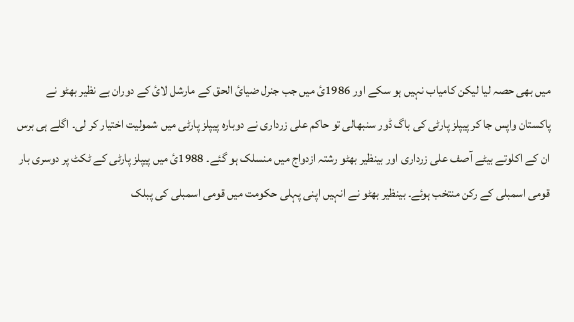میں بھی حصہ لیا لیکن کامیاب نہیں ہو سکے اور 1986ئ میں جب جنرل ضیائ الحق کے مارشل لائ کے دوران بے نظیر بھٹو نے پاکستان واپس جا کر پیپلز پارٹی کی باگ ڈور سنبھالی تو حاکم علی زرداری نے دوبارہ پیپلز پارٹی میں شمولیت اختیار کر لی۔ اگلے ہی برس ان کے اکلوتے بیٹے آصف علی زرداری اور بینظیر بھٹو رشتہ ازدواج میں منسلک ہو گئے۔ 1988ئ میں پیپلز پارٹی کے ٹکٹ پر دوسری بار قومی اسمبلی کے رکن منتخب ہوئے۔ بینظیر بھٹو نے انہیں اپنی پہلی حکومت میں قومی اسمبلی کی پبلک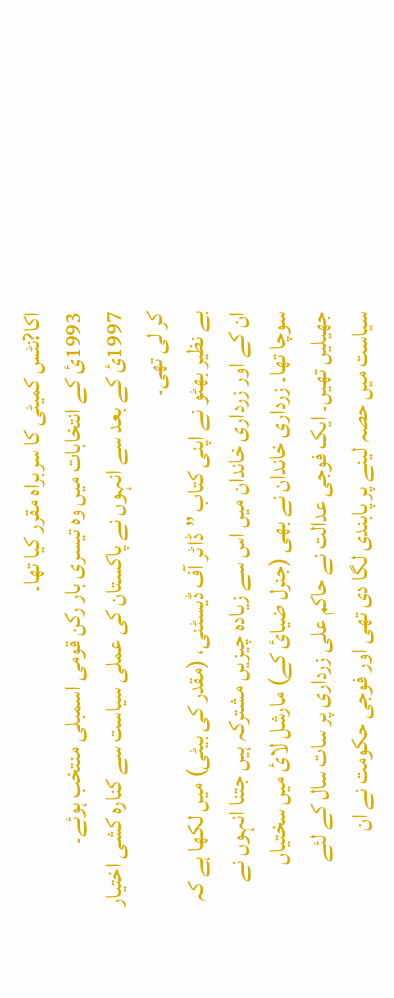اکا?نٹس کمیٹی کا سربراہ مقرر کیا تھا۔
1993ئ کے انتخابات میں وہ تیسری بار رکن قومی اسمبلی منتخب ہوئے۔ 1997ئ کے بعد سے انہوں نے پاکستان کی عملی سیاست سے کنارہ کشی اختیار کر لی تھی۔
بے نظیر بھٹو نے اپنی کتاب ”ڈاٹر آف ڈیسٹنی، (مقدر کی بیٹی) میں لکھا ہے کہ ان کے اور زرداری خاندان میں اس سے زیادہ چیزیں مشترکہ ہیں جتنا انہوں نے سوچا تھا۔ زرداری خاندان نے بھی (جنرل ضیائ کے) مارشل لائ میں سختیاں جھیلیں تھیں۔ ایک فوجی عدالت نے حاکم علی زرداری پر سات سال کے لئے سیاست میں حصہ لینے پر پابندی لگا دی تھی اور فوجی حکومت نے ان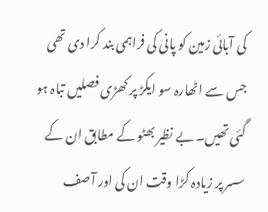کی آبائی زمین کو پانی کی فراہمی بند کرا دی تھی جس سے اٹھارہ سو ایکڑ پر کھڑی فصلیں تباہ ہو گئی تھیں۔ بے نظیر بھٹو کے مطابق ان کے سسر پر زیادہ کڑا وقت ان کی اور آصف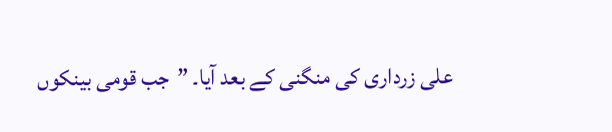علی زرداری کی منگنی کے بعد آیا۔ ”جب قومی بینکوں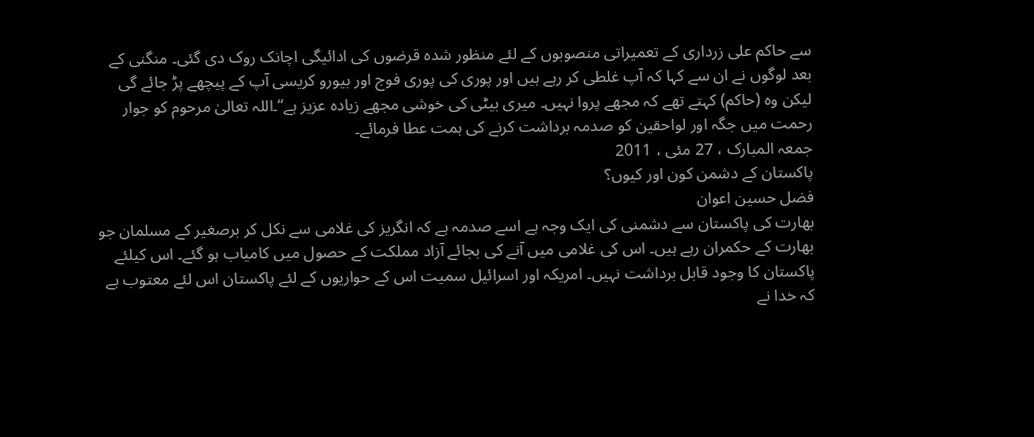سے حاکم علی زرداری کے تعمیراتی منصوبوں کے لئے منظور شدہ قرضوں کی ادائیگی اچانک روک دی گئی۔ منگنی کے بعد لوگوں نے ان سے کہا کہ آپ غلطی کر رہے ہیں اور پوری کی پوری فوج اور بیورو کریسی آپ کے پیچھے پڑ جائے گی لیکن وہ (حاکم) کہتے تھے کہ مجھے پروا نہیں۔ میری بیٹی کی خوشی مجھے زیادہ عزیز ہے“۔اللہ تعالیٰ مرحوم کو جوار رحمت میں جگہ اور لواحقین کو صدمہ برداشت کرنے کی ہمت عطا فرمائے۔
جمعہ المبارک ، 27 مئی ، 2011
پاکستان کے دشمن کون اور کیوں؟
فضل حسین اعوان
بھارت کی پاکستان سے دشمنی کی ایک وجہ ہے اسے صدمہ ہے کہ انگریز کی غلامی سے نکل کر برصغیر کے مسلمان جو بھارت کے حکمران رہے ہیں۔ اس کی غلامی میں آنے کی بجائے آزاد مملکت کے حصول میں کامیاب ہو گئے۔ اس کیلئے پاکستان کا وجود قابل برداشت نہیں۔ امریکہ اور اسرائیل سمیت اس کے حواریوں کے لئے پاکستان اس لئے معتوب ہے کہ خدا نے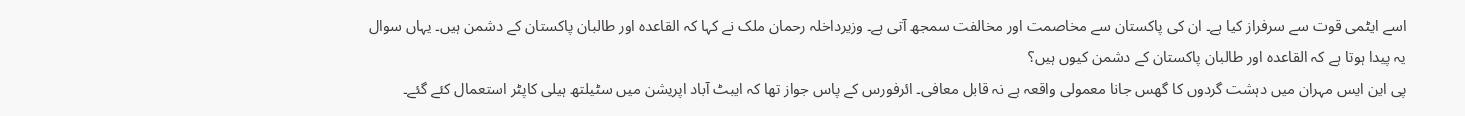اسے ایٹمی قوت سے سرفراز کیا ہے۔ ان کی پاکستان سے مخاصمت اور مخالفت سمجھ آتی ہے۔ وزیرداخلہ رحمان ملک نے کہا کہ القاعدہ اور طالبان پاکستان کے دشمن ہیں۔ یہاں سوال یہ پیدا ہوتا ہے کہ القاعدہ اور طالبان پاکستان کے دشمن کیوں ہیں؟
پی این ایس مہران میں دہشت گردوں کا گھس جانا معمولی واقعہ ہے نہ قابل معافی۔ ائرفورس کے پاس جواز تھا کہ ایبٹ آباد اپریشن میں سٹیلتھ ہیلی کاپٹر استعمال کئے گئے۔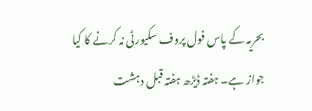بحریہ کے پاس فول پروف سکیورٹی نہ کرنے کا کیا جواز ہے۔ ہفتہ ڈیڑھ ہفتہ قبل دہشت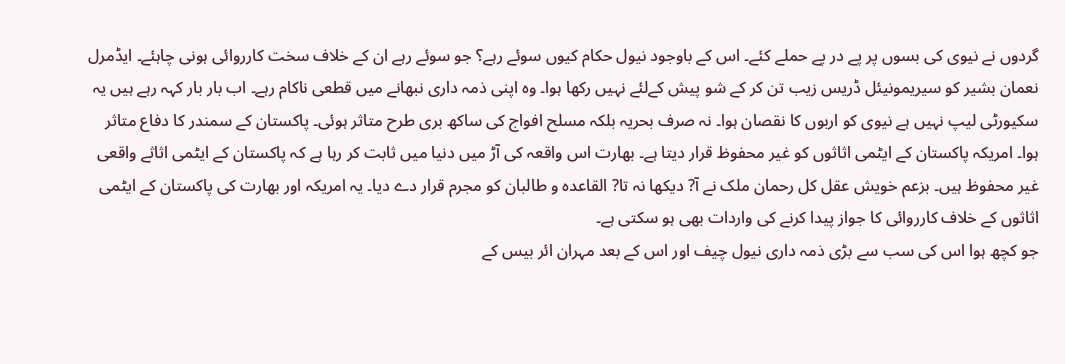گردوں نے نیوی کی بسوں پر پے در پے حملے کئے۔ اس کے باوجود نیول حکام کیوں سوئے رہے؟ جو سوئے رہے ان کے خلاف سخت کارروائی ہونی چاہئے۔ ایڈمرل نعمان بشیر کو سیریمونیئل ڈریس زیب تن کر کے شو پیش کےلئے نہیں رکھا ہوا۔ وہ اپنی ذمہ داری نبھانے میں قطعی ناکام رہے۔ اب بار بار کہہ رہے ہیں یہ سکیورٹی لیپ نہیں ہے نیوی کو اربوں کا نقصان ہوا۔ نہ صرف بحریہ بلکہ مسلح افواج کی ساکھ بری طرح متاثر ہوئی۔ پاکستان کے سمندر کا دفاع متاثر ہوا۔ امریکہ پاکستان کے ایٹمی اثاثوں کو غیر محفوظ قرار دیتا ہے۔ بھارت اس واقعہ کی آڑ میں دنیا میں ثابت کر رہا ہے کہ پاکستان کے ایٹمی اثاثے واقعی غیر محفوظ ہیں۔ بزعم خویش عقل کل رحمان ملک نے آ? دیکھا نہ تا? القاعدہ و طالبان کو مجرم قرار دے دیا۔ یہ امریکہ اور بھارت کی پاکستان کے ایٹمی اثاثوں کے خلاف کارروائی کا جواز پیدا کرنے کی واردات بھی ہو سکتی ہے۔
جو کچھ ہوا اس کی سب سے بڑی ذمہ داری نیول چیف اور اس کے بعد مہران ائر بیس کے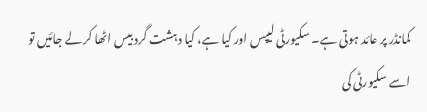کمانڈر پر عائد ہوتی ہے۔ سکیورٹی لیپس اور کیا ہے، کیا دہشت گرد بیس اٹھا کر لے جائیں تو اسے سکیورٹی کی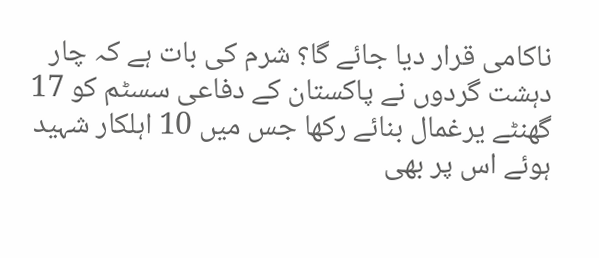ناکامی قرار دیا جائے گا؟ شرم کی بات ہے کہ چار دہشت گردوں نے پاکستان کے دفاعی سسٹم کو 17 گھنٹے یرغمال بنائے رکھا جس میں 10 اہلکار شہید ہوئے اس پر بھی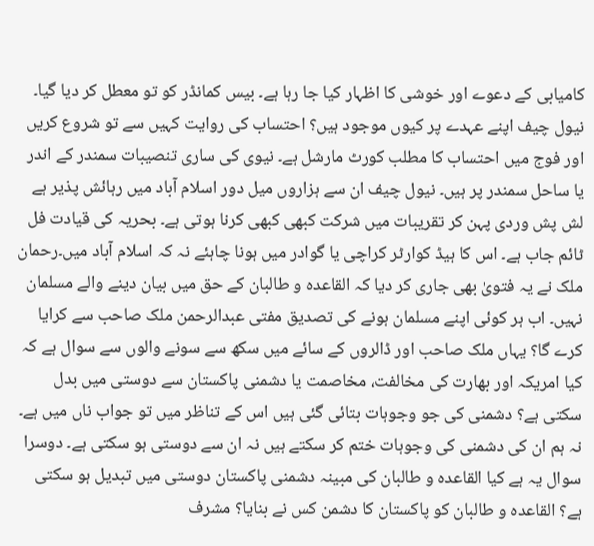کامیابی کے دعوے اور خوشی کا اظہار کیا جا رہا ہے۔ بیس کمانڈر کو تو معطل کر دیا گیا۔ نیول چیف اپنے عہدے پر کیوں موجود ہیں؟ احتساب کی روایت کہیں سے تو شروع کریں اور فوج میں احتساب کا مطلب کورٹ مارشل ہے۔ نیوی کی ساری تنصیبات سمندر کے اندر یا ساحل سمندر پر ہیں۔ نیول چیف ان سے ہزاروں میل دور اسلام آباد میں رہائش پذیر ہے لش پش وردی پہن کر تقریبات میں شرکت کبھی کبھی کرنا ہوتی ہے۔ بحریہ کی قیادت فل ٹائم جاب ہے۔ اس کا ہیڈ کوارٹر کراچی یا گوادر میں ہونا چاہئے نہ کہ اسلام آباد میں۔رحمان ملک نے یہ فتویٰ بھی جاری کر دیا کہ القاعدہ و طالبان کے حق میں بیان دینے والے مسلمان نہیں۔ اب ہر کوئی اپنے مسلمان ہونے کی تصدیق مفتی عبدالرحمن ملک صاحب سے کرایا کرے گا؟ یہاں ملک صاحب اور ڈالروں کے سائے میں سکھ سے سونے والوں سے سوال ہے کہ کیا امریکہ اور بھارت کی مخالفت، مخاصمت یا دشمنی پاکستان سے دوستی میں بدل سکتی ہے؟ دشمنی کی جو وجوہات بتائی گئی ہیں اس کے تناظر میں تو جواب ناں میں ہے۔ نہ ہم ان کی دشمنی کی وجوہات ختم کر سکتے ہیں نہ ان سے دوستی ہو سکتی ہے۔ دوسرا سوال یہ ہے کیا القاعدہ و طالبان کی مبینہ دشمنی پاکستان دوستی میں تبدیل ہو سکتی ہے؟ القاعدہ و طالبان کو پاکستان کا دشمن کس نے بنایا؟ مشرف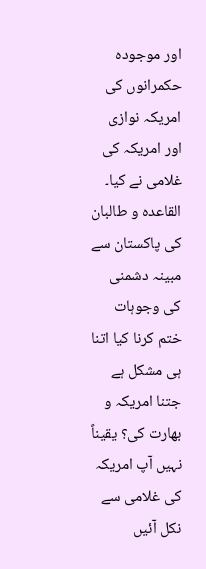اور موجودہ حکمرانوں کی امریکہ نوازی اور امریکہ کی غلامی نے کیا۔ القاعدہ و طالبان کی پاکستان سے مبینہ دشمنی کی وجوہات ختم کرنا کیا اتنا ہی مشکل ہے جتنا امریکہ و بھارت کی؟ یقیناً نہیں آپ امریکہ کی غلامی سے نکل آئیں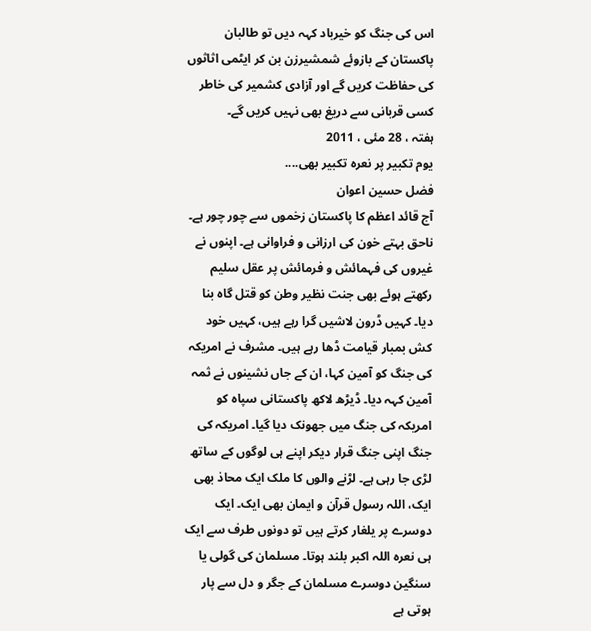اس کی جنگ کو خیرباد کہہ دیں تو طالبان پاکستان کے بازوئے شمشیرزن بن کر ایٹمی اثاثوں کی حفاظت کریں گے اور آزادی کشمیر کی خاطر کسی قربانی سے دریغ بھی نہیں کریں گے۔
ہفتہ ، 28 مئی ، 2011
یوم تکبیر پر نعرہ تکبیر بھی....
فضل حسین اعوان
آج قائد اعظم کا پاکستان زخموں سے چور چور ہے۔ ناحق بہتے خون کی ارزانی و فراوانی ہے۔ اپنوں نے غیروں کی فہمائش و فرمائش پر عقل سلیم رکھتے ہوئے بھی جنت نظیر وطن کو قتل گاہ بنا دیا۔ کہیں ڈرون لاشیں گرا رہے ہیں، کہیں خود کش بمبار قیامت ڈھا رہے ہیں۔ مشرف نے امریکہ کی جنگ کو آمین کہا، ان کے جاں نشینوں نے ثمہ آمین کہہ دیا۔ ڈیڑھ لاکھ پاکستانی سپاہ کو امریکہ کی جنگ میں جھونک دیا گیا۔ امریکہ کی جنگ اپنی جنگ قرار دیکر اپنے ہی لوگوں کے ساتھ لڑی جا رہی ہے۔ لڑنے والوں کا ملک ایک محاذ بھی ایک، اللہ رسول قرآن و ایمان بھی ایک۔ ایک دوسرے پر یلغار کرتے ہیں تو دونوں طرف سے ایک ہی نعرہ اللہ اکبر بلند ہوتا۔ مسلمان کی گولی یا سنگین دوسرے مسلمان کے جگر و دل سے پار ہوتی ہے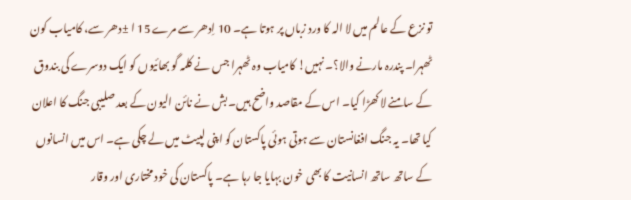تو نزع کے عالم میں لا الہ کا ورد زباں پر ہوتا ہے۔ 10 اِدھر سے مرے 15 ا ±دھر سے، کامیاب کون ٹھہرا۔ پندرہ مارنے والا؟۔ نہیں! کامیاب وہ ٹھہرا جس نے کلمہ گو بھائیوں کو ایک دوسرے کی بندوق کے سامنے لا کھڑا کیا۔ اس کے مقاصد واضح ہیں۔ بش نے نائن الیون کے بعد صلیبی جنگ کا اعلان کیا تھا۔ یہ جنگ افغانستان سے ہوتی ہوئی پاکستان کو اپنی لپیٹ میں لے چکی ہے۔ اس میں انسانوں کے ساتھ ساتھ انسانیت کا بھی خون بہایا جا رہا ہے۔ پاکستان کی خود مختاری اور وقار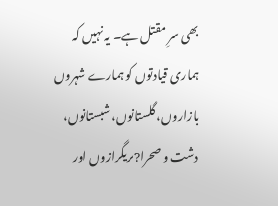بھی سرِ مقتل ہے۔ یہ نہیں کہ ہماری قیادتوں کو ہمارے شہروں بازاروں، گلستانوں، شبستانوں، دشت و صحرا?ںریگرازوں اور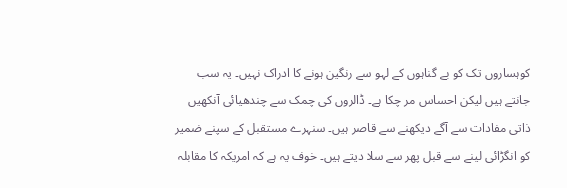کوہساروں تک کو بے گناہوں کے لہو سے رنگین ہونے کا ادراک نہیں۔ یہ سب جانتے ہیں لیکن احساس مر چکا ہے۔ ڈالروں کی چمک سے چندھیائی آنکھیں ذاتی مفادات سے آگے دیکھنے سے قاصر ہیں۔ سنہرے مستقبل کے سپنے ضمیر کو انگڑائی لینے سے قبل پھر سے سلا دیتے ہیں۔ خوف یہ ہے کہ امریکہ کا مقابلہ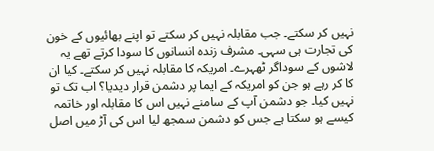نہیں کر سکتے۔ جب مقابلہ نہیں کر سکتے تو اپنے بھائیوں کے خون کی تجارت ہی سہی۔ مشرف زندہ انسانوں کا سودا کرتے تھے یہ لاشوں کے سوداگر ٹھہرے۔ امریکہ کا مقابلہ نہیں کر سکتے۔ کیا ان کا کر رہے ہو جن کو امریکہ کے ایما پر دشمن قرار دیدیا؟ اب تک تو نہیں کیا۔ جو دشمن آپ کے سامنے نہیں اس کا مقابلہ اور خاتمہ کیسے ہو سکتا ہے جس کو دشمن سمجھ لیا اس کی آڑ میں اصل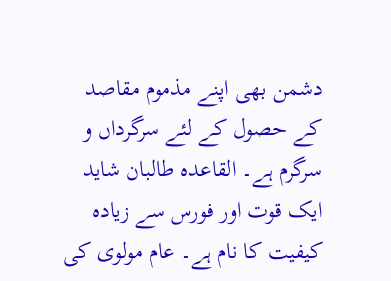دشمن بھی اپنے مذموم مقاصد کے حصول کے لئے سرگرداں و سرگرم ہے۔ القاعدہ طالبان شاید ایک قوت اور فورس سے زیادہ کیفیت کا نام ہے۔ عام مولوی کی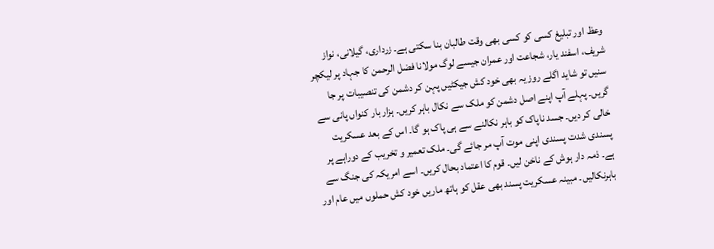وعظ اور تبلیغ کسی کو کسی بھی وقت طالبان بنا سکتی ہے۔ زرداری، گیلانی، نواز شریف، اسفند یار، شجاعت اور عمران جیسے لوگ مولانا فضل الرحمن کا جہاد پر لیکچر سنیں تو شاید اگلے روز یہ بھی خود کش جیکٹیں پہن کر دشمن کی تنصیبات پر جا گریں۔ پہلے آپ اپنے اصل دشمن کو ملک سے نکال باہر کریں۔ ہزار بار کنواں پانی سے خالی کر دیں۔ جسد ناپاک کو باہر نکالنے سے ہی پاک ہو گا۔ اس کے بعد عسکریت پسندی شدت پسندی اپنی موت آپ مر جائے گی۔ ملک تعمیر و تخریب کے دوراہے پر ہے۔ ذمہ دار ہوش کے ناخن لیں۔ قوم کا اعتماد بحال کریں۔ اسے امریکہ کی جنگ سے باہرنکالیں۔ مبینہ عسکریت پسند بھی عقل کو ہاتھ ماریں خود کش حملوں میں عام اور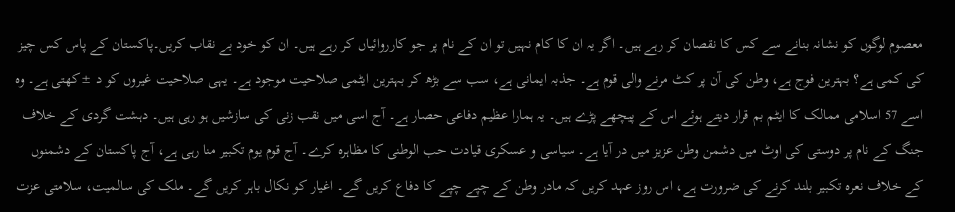معصوم لوگوں کو نشانہ بنانے سے کس کا نقصان کر رہے ہیں۔ اگر یہ ان کا کام نہیں تو ان کے نام پر جو کارروائیاں کر رہے ہیں۔ ان کو خود بے نقاب کریں۔پاکستان کے پاس کس چیز کی کمی ہے؟ بہترین فوج ہے، وطن کی آن پر کٹ مرنے والی قوم ہے۔ جذبہ ایمانی ہے، سب سے بڑھ کر بہترین ایٹمی صلاحیت موجود ہے۔ یہی صلاحیت غیروں کو د ±کھتی ہے۔ وہ اسے 57 اسلامی ممالک کا ایٹم بم قرار دیتے ہوئے اس کے پیچھے پڑے ہیں۔ یہ ہمارا عظیم دفاعی حصار ہے۔ آج اسی میں نقب زنی کی سازشیں ہو رہی ہیں۔ دہشت گردی کے خلاف جنگ کے نام پر دوستی کی اوٹ میں دشمن وطن عزیز میں در آیا ہے۔ سیاسی و عسکری قیادت حب الوطنی کا مظاہرہ کرے۔ آج قوم یوم تکبیر منا رہی ہے، آج پاکستان کے دشمنوں کے خلاف نعرہ تکبیر بلند کرنے کی ضرورت ہے، اس روز عہد کریں کہ مادر وطن کے چپے چپے کا دفاع کریں گے۔ اغیار کو نکال باہر کریں گے۔ ملک کی سالمیت، سلامتی عزت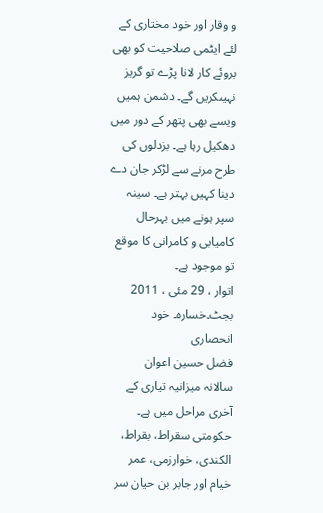و وقار اور خود مختاری کے لئے ایٹمی صلاحیت کو بھی بروئے کار لانا پڑے تو گریز نہیںکریں گے۔ دشمن ہمیں ویسے بھی پتھر کے دور میں دھکیل رہا ہے۔ بزدلوں کی طرح مرنے سے لڑکر جان دے دینا کہیں بہتر ہے۔ سینہ سپر ہونے میں بہرحال کامیابی و کامرانی کا موقع تو موجود ہے۔
اتوار ، 29 مئی ، 2011
بجٹ۔خسارہ۔ خود انحصاری
فضل حسین اعوان
سالانہ میزانیہ تیاری کے آخری مراحل میں ہے۔ حکومتی سقراط، بقراط، الکندی، خوارزمی، عمر خیام اور جابر بن حیان سر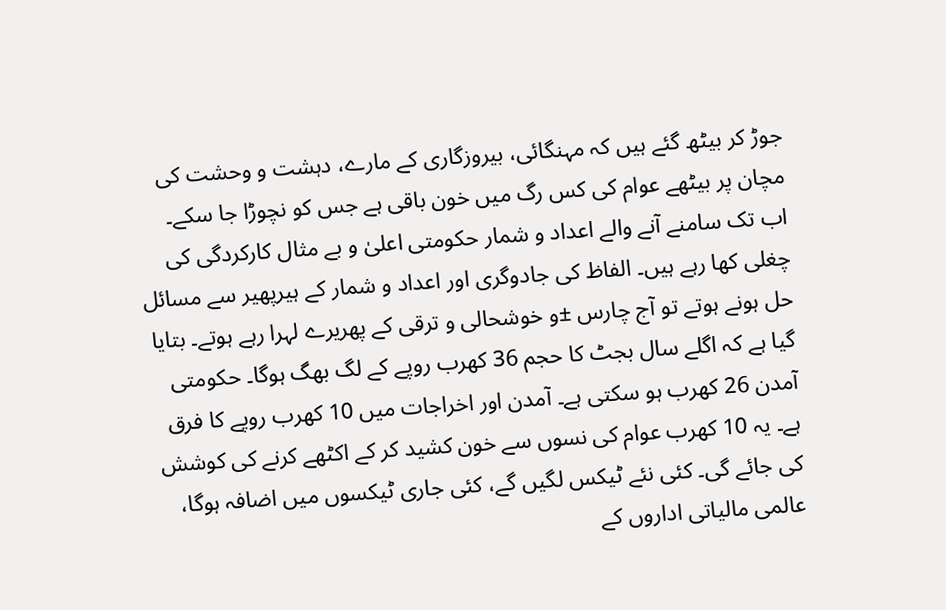جوڑ کر بیٹھ گئے ہیں کہ مہنگائی، بیروزگاری کے مارے، دہشت و وحشت کی مچان پر بیٹھے عوام کی کس رگ میں خون باقی ہے جس کو نچوڑا جا سکے۔ اب تک سامنے آنے والے اعداد و شمار حکومتی اعلیٰ و بے مثال کارکردگی کی چغلی کھا رہے ہیں۔ الفاظ کی جادوگری اور اعداد و شمار کے ہیرپھیر سے مسائل حل ہونے ہوتے تو آج چارس ±و خوشحالی و ترقی کے پھریرے لہرا رہے ہوتے۔ بتایا گیا ہے کہ اگلے سال بجٹ کا حجم 36 کھرب روپے کے لگ بھگ ہوگا۔ حکومتی آمدن 26 کھرب ہو سکتی ہے۔ آمدن اور اخراجات میں 10 کھرب روپے کا فرق ہے۔ یہ 10 کھرب عوام کی نسوں سے خون کشید کر کے اکٹھے کرنے کی کوشش کی جائے گی۔ کئی نئے ٹیکس لگیں گے، کئی جاری ٹیکسوں میں اضافہ ہوگا، عالمی مالیاتی اداروں کے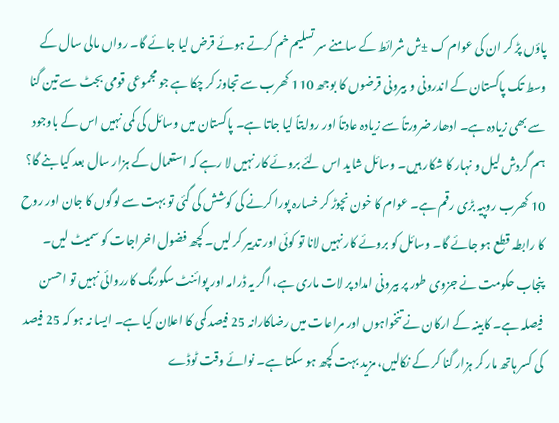پاؤں پڑ کر ان کی عوام ک ±ش شرائط کے سامنے سر تسلیم خم کرتے ہوئے قرض لیا جائے گا۔ رواں مالی سال کے وسط تک پاکستان کے اندرونی و بیرونی قرضوں کا بوجھ 110 کھرب سے تجاوز کر چکا ہے جو مجموعی قومی بجٹ سے تین گنا سے بھی زیادہ ہے۔ ادھار ضرورتاً سے زیادہ عادتاً اور روایتاً لیا جاتا ہے۔ پاکستان میں وسائل کی کمی نہیں اس کے باوجود ہم گردش لیل و نہار کا شکار ہیں۔ وسائل شاید اس لئے بروئے کار نہیں لا رہے کہ استعمال کے ہزار سال بعد کیا بنے گا؟ 10 کھرب روپیہ بڑی رقم ہے۔ عوام کا خون نچوڑ کر خسارہ پورا کرنے کی کوشش کی گئی تو بہت سے لوگوں کا جان اور روح کا رابطہ قطع ہو جائے گا۔ وسائل کو بروئے کار نہیں لانا تو کوئی اور تدبیر کر لیں۔ کچھ فضول اخراجات کو سمیٹ لیں۔ پنجاب حکومت نے جزوی طور پر بیرونی امداد پر لات ماری ہے، اگر یہ ڈرامہ اور پوائنٹ سکورنگ کارروائی نہیں تو احسن فیصلہ ہے۔ کابینہ کے ارکان نے تنخواہوں اور مراعات میں رضاکارانہ 25 فیصد کمی کا اعلان کیا ہے۔ ایسا نہ ہو کہ 25 فیصد کی کسر ہاتھ مار کر ہزار گنا کر کے نکالیں، مزید بہت کچھ ہو سکتا ہے۔ نوائے وقت ٹوڈے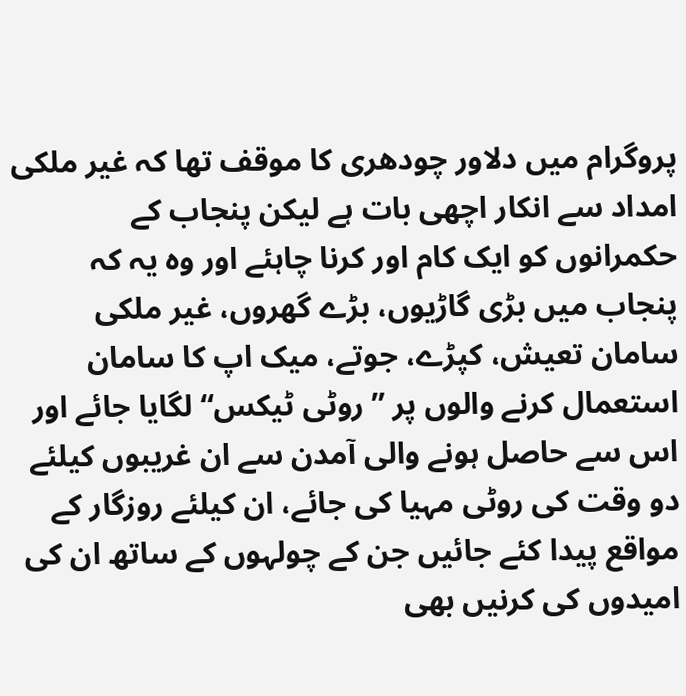پروگرام میں دلاور چودھری کا موقف تھا کہ غیر ملکی امداد سے انکار اچھی بات ہے لیکن پنجاب کے حکمرانوں کو ایک کام اور کرنا چاہئے اور وہ یہ کہ پنجاب میں بڑی گاڑیوں، بڑے گھروں، غیر ملکی سامان تعیش، کپڑے، جوتے، میک اپ کا سامان استعمال کرنے والوں پر ”روٹی ٹیکس“ لگایا جائے اور اس سے حاصل ہونے والی آمدن سے ان غریبوں کیلئے دو وقت کی روٹی مہیا کی جائے، ان کیلئے روزگار کے مواقع پیدا کئے جائیں جن کے چولہوں کے ساتھ ان کی امیدوں کی کرنیں بھی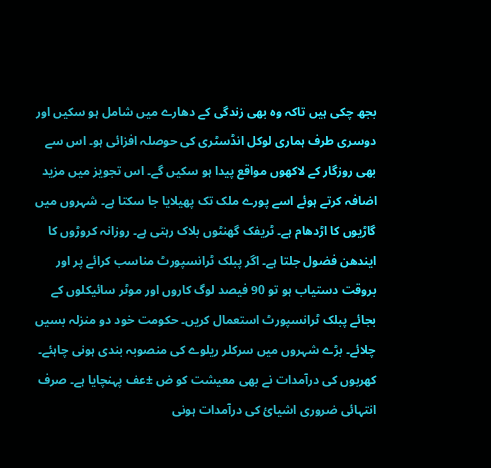بجھ چکی ہیں تاکہ وہ بھی زندگی کے دھارے میں شامل ہو سکیں اور دوسری طرف ہماری لوکل انڈسٹری کی حوصلہ افزائی ہو۔ اس سے بھی روزگار کے لاکھوں مواقع پیدا ہو سکیں گے۔ اس تجویز میں مزید اضافہ کرتے ہوئے اسے پورے ملک تک پھیلایا جا سکتا ہے۔ شہروں میں گاڑیوں کا اڑدھام ہے۔ ٹریفک گھنٹوں بلاک رہتی ہے۔ روزانہ کروڑوں کا ایندھن فضول جلتا ہے۔ اگر پبلک ٹرانسپورٹ مناسب کرائے پر اور بروقت دستیاب ہو تو 90 فیصد لوگ کاروں اور موٹر سائیکلوں کے بجائے پبلک ٹرانسپورٹ استعمال کریں۔ حکومت خود دو منزلہ بسیں چلائے۔ بڑے شہروں میں سرکلر ریلوے کی منصوبہ بندی ہونی چاہئے۔ کھربوں کی درآمدات نے بھی معیشت کو ض ±عف پہنچایا ہے۔ صرف انتہائی ضروری اشیائ کی درآمدات ہونی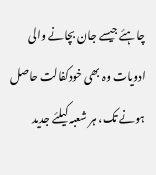چاہئے جیسے جان بچانے والی ادویات وہ بھی خودکفالت حاصل ہونے تک، ہر شعبہ کیلئے جدید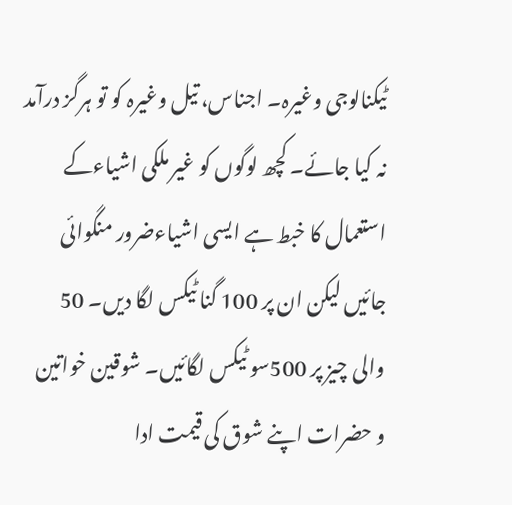ٹیکنالوجی وغیرہ۔ اجناس، تیل وغیرہ کو تو ہرگز درآمد نہ کیا جائے۔ کچھ لوگوں کو غیر ملکی اشیاءکے استعمال کا خبط ہے ایسی اشیاءضرور منگوائی جائیں لیکن ان پر 100 گنا ٹیکس لگا دیں۔ 50 والی چیز پر 500سو ٹیکس لگائیں۔ شوقین خواتین و حضرات اپنے شوق کی قیمت ادا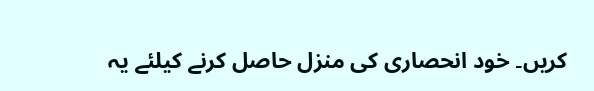کریں۔ خود انحصاری کی منزل حاصل کرنے کیلئے یہ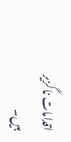اقدامات ناگزیر ہیں۔